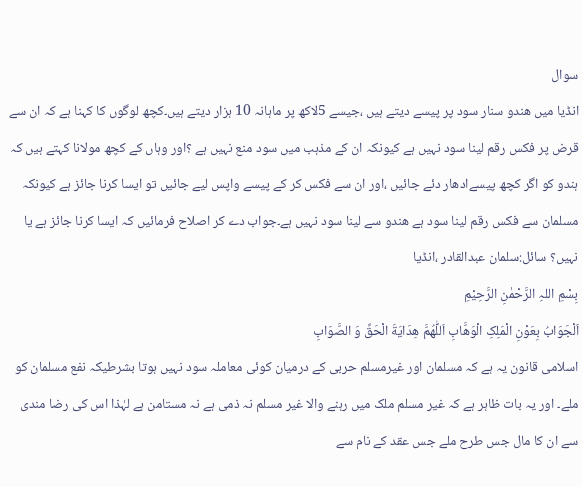سوال
انڈیا میں ھندو سنار سود پر پیسے دیتے ہیں ،جیسے 5لاکھ پر ماہانہ 10 ہزار دیتے ہیں۔کچھ لوگوں کا کہنا ہے کہ ان سے قرض پر فکس رقم لینا سود نہیں ہے کیونکہ ان کے مذہب میں سود منع نہیں ہے ؟اور وہاں کے کچھ مولانا کہتے ہیں کہ ہندو کو اگر کچھ پیسےادھار دئے جائیں ،اور ان سے فکس کر کے پیسے واپس لیے جائیں تو ایسا کرنا جائز ہے کیونکہ مسلمان سے فکس رقم لینا سود ہے ھندو سے لینا سود نہیں ہے۔جواب دے کر اصلاح فرمائیں کہ ایسا کرنا جائز ہے یا نہیں؟ سائل:سلمان عبدالقادر ،انڈیا
بِسْمِ اللہِ الرَّحْمٰنِ الرَّحِيْمِ
اَلْجَوَابُ بِعَوْنِ الْمَلِکِ الْوَھَّابِ اَللّٰھُمَّ ھِدَايَةَ الْحَقِّ وَ الصَّوَابِ
اسلامی قانون یہ ہے کہ مسلمان اور غیرمسلم حربی کے درمیان کوئی معاملہ سود نہیں ہوتا بشرطیکہ نفع مسلمان کو ملے۔ اور یہ بات ظاہر ہے کہ غیر مسلم ملک میں رہنے والا غیر مسلم نہ ذمی ہے نہ مستامن ہے لہٰذا اس کی رضا مندی سے ان کا مال جس طرح ملے جس عقد کے نام سے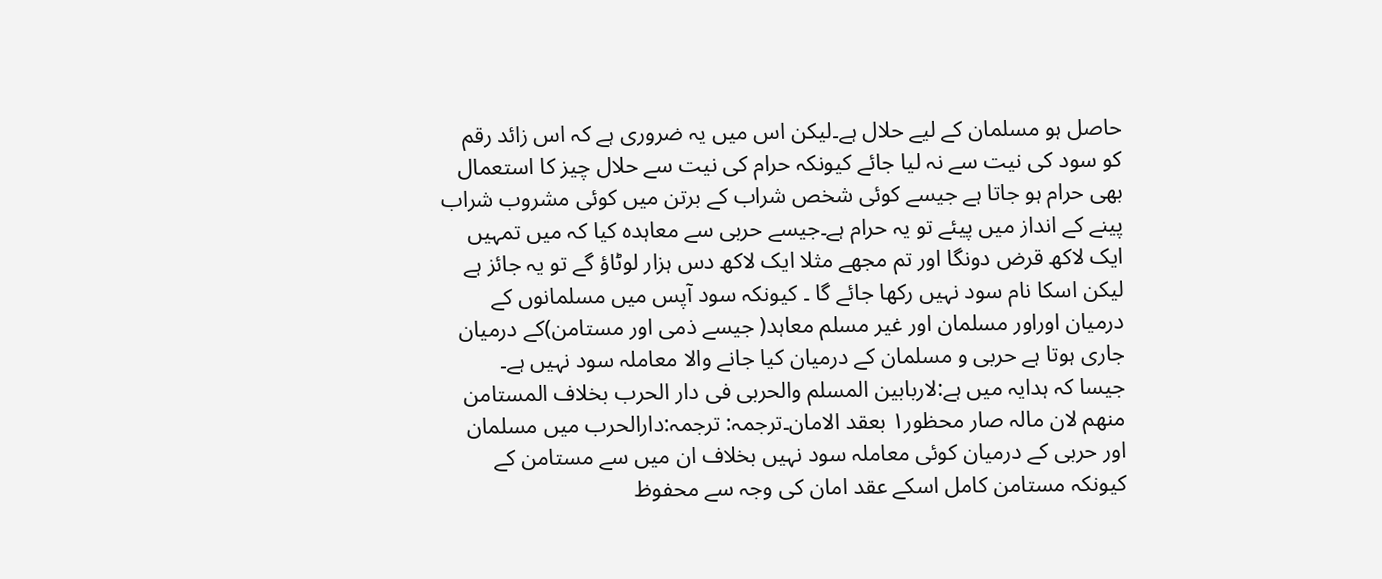حاصل ہو مسلمان کے لیے حلال ہے۔لیکن اس میں یہ ضروری ہے کہ اس زائد رقم کو سود کی نیت سے نہ لیا جائے کیونکہ حرام کی نیت سے حلال چیز کا استعمال بھی حرام ہو جاتا ہے جیسے کوئی شخص شراب کے برتن میں کوئی مشروب شراب پینے کے انداز میں پیئے تو یہ حرام ہے۔جیسے حربی سے معاہدہ کیا کہ میں تمہیں ایک لاکھ قرض دونگا اور تم مجھے مثلا ایک لاکھ دس ہزار لوٹاؤ گے تو یہ جائز ہے لیکن اسکا نام سود نہیں رکھا جائے گا ۔ کیونکہ سود آپس میں مسلمانوں کے درمیان اوراور مسلمان اور غیر مسلم معاہد( جیسے ذمی اور مستامن)کے درمیان جاری ہوتا ہے حربی و مسلمان کے درمیان کیا جانے والا معاملہ سود نہیں ہے۔
جیسا کہ ہدایہ میں ہے:لاربابین المسلم والحربی فی دار الحرب بخلاف المستامن منھم لان مالہ صار محظور۱ بعقد الامان۔ترجمہ: ترجمہ:دارالحرب میں مسلمان اور حربی کے درمیان کوئی معاملہ سود نہیں بخلاف ان میں سے مستامن کے کیونکہ مستامن کامل اسکے عقد امان کی وجہ سے محفوظ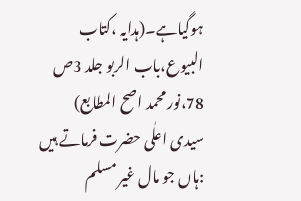ہوگیاہے۔(ہدایہ ،کتاب البیوع،باب الربو جلد 3ص 78،نور محمد اصح المطابع)
سیدی اعلٰی حضرت فرماتے ہیں :ہاں جو مال غیر مسلم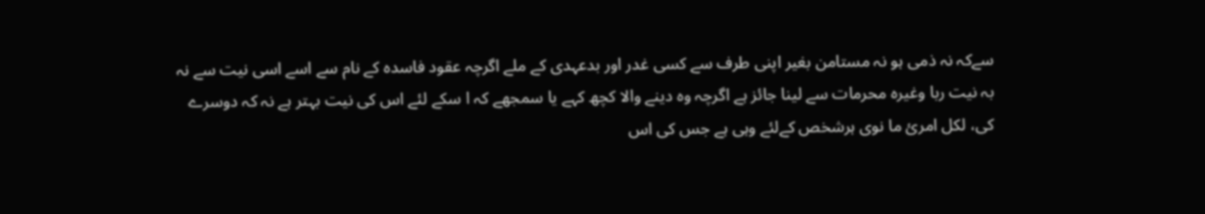سےکہ نہ ذمی ہو نہ مستامن بغیر اپنی طرف سے کسی غدر اور بدعہدی کے ملے اگرچہ عقود فاسدہ کے نام سے اسے اسی نیت سے نہ بہ نیت ربا وغیرہ محرمات سے لینا جائز ہے اگرچہ وہ دینے والا کچھ کہے یا سمجھے کہ ا سکے لئے اس کی نیت بہتر ہے نہ کہ دوسرے کی، لکل امرئ ما نوی ہرشخص کےلئے وہی ہے جس کی اس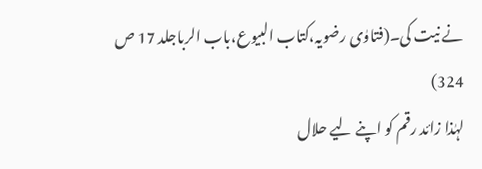نے نیت کی۔(فتاوٰی رضویہ،کتاب البیوع،باب الرباجلد 17 ص 324)
لہٰذا زائد رقم کو اپنے لیے حلال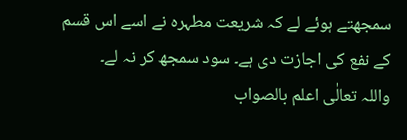سمجھتے ہوئے لے کہ شریعت مطہرہ نے اسے اس قسم کے نفع کی اجازت دی ہے۔ سود سمجھ کر نہ لے۔
واللہ تعالٰی اعلم بالصواب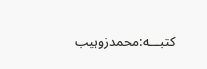کتبـــه:محمدزوہیب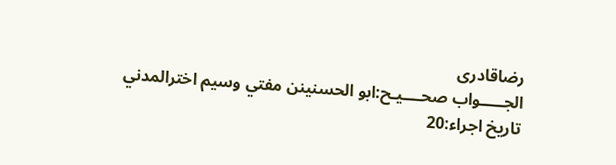رضاقادری
الجـــــواب صحــــيـح:ابو الحسنينن مفتي وسيم اخترالمدني
تاريخ اجراء:20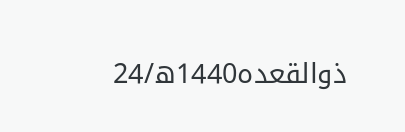ذوالقعدہ1440ھ/24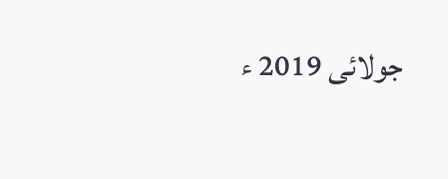جولائی 2019 ء